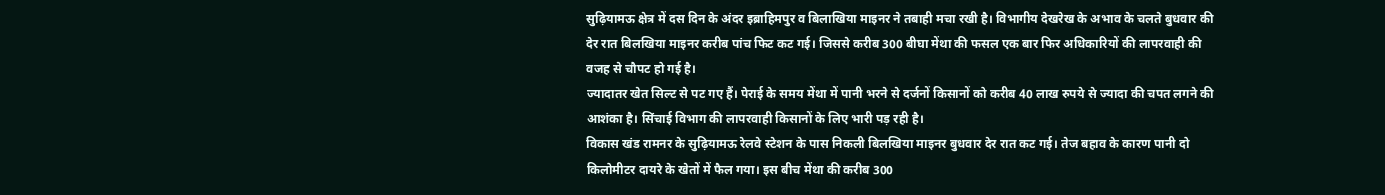सुढ़ियामऊ क्षेत्र में दस दिन के अंदर इब्राहिमपुर व बिलाखिया माइनर ने तबाही मचा रखी है। विभागीय देखरेख के अभाव के चलते बुधवार की देर रात बिलखिया माइनर करीब पांच फिट कट गई। जिससे करीब 300 बीघा मेंथा की फसल एक बार फिर अधिकारियों की लापरवाही की वजह से चौपट हो गई है।
ज्यादातर खेत सिल्ट से पट गए हैं। पेराई के समय मेंथा में पानी भरने से दर्जनों किसानों को करीब 40 लाख रुपये से ज्यादा की चपत लगने की आशंका है। सिंचाई विभाग की लापरवाही किसानों के लिए भारी पड़ रही है।
विकास खंड रामनर के सुढ़ियामऊ रेलवे स्टेशन के पास निकली बिलखिया माइनर बुधवार देर रात कट गई। तेज बहाव के कारण पानी दो किलोमीटर दायरे के खेतों में फैल गया। इस बीच मेंथा की करीब 300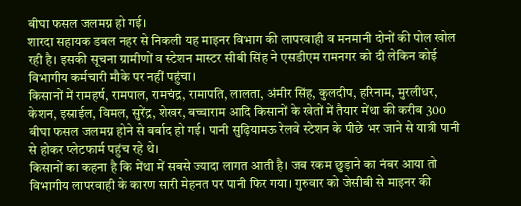बीघा फसल जलमग्न हो गई।
शारदा सहायक डबल नहर से निकली यह माइनर विभाग की लापरवाही व मनमानी दोनों की पोल खोल रही है। इसकी सूचना ग्रामीणों व स्टेशन मास्टर सीबी सिंह ने एसडीएम रामनगर को दी लेकिन कोई विभागीय कर्मचारी मौके पर नहीं पहुंचा।
किसानों में रामहर्ष, रामपाल, रामचंद्र, रामापति, लालता, अंमीर सिंह, कुलदीप, हरिनाम, मुरलीधर, केशन, इस्राईल, विमल, सुरेंद्र, शेखर, बच्चाराम आदि किसानों के खेतों में तैयार मेंथा की करीब 300 बीघा फसल जलमग्न होने से बर्बाद हो गई। पानी सुढ़ियामऊ रेलवे स्टेशन के पीछे भर जाने से यात्री पानी से होकर प्लेटफार्म पहुंच रहे थे।
किसानों का कहना है कि मेंथा में सबसे ज्यादा लागत आती है। जब रकम छुड़ाने का नंबर आया तो विभागीय लापरवाही के कारण सारी मेहनत पर पानी फिर गया। गुरुवार को जेसीबी से माइनर की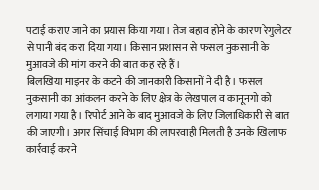पटाई कराए जाने का प्रयास किया गया। तेज बहाव होने के कारण रेगुलेटर से पानी बंद करा दिया गया। किसान प्रशासन से फसल नुकसानी के मुआवजे की मांग करने की बात कह रहे हैं।
बिलखिया माइनर के कटने की जानकारी किसानों ने दी है। फसल नुकसानी का आंकलन करने के लिए क्षेत्र के लेखपाल व कानूनगो को लगाया गया है। रिपोर्ट आने के बाद मुआवजे के लिए जिलाधिकारी से बात की जाएगी। अगर सिंचाई विभाग की लापरवाही मिलती है उनके खिलाफ कार्रवाई करने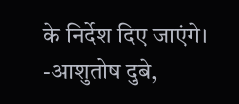के निर्देश दिए जाएंगे। -आशुतोष दुबे,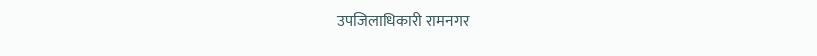उपजिलाधिकारी रामनगर